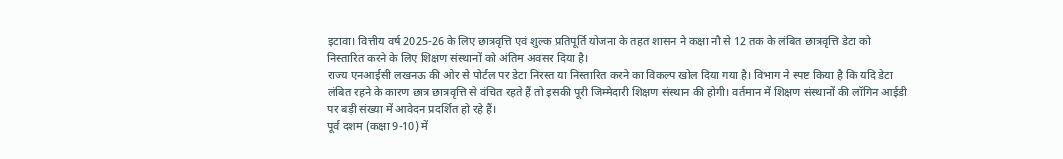इटावा। वित्तीय वर्ष 2025-26 के लिए छात्रवृत्ति एवं शुल्क प्रतिपूर्ति योजना के तहत शासन ने कक्षा नौ से 12 तक के लंबित छात्रवृत्ति डेटा को निस्तारित करने के लिए शिक्षण संस्थानों को अंतिम अवसर दिया है।
राज्य एनआईसी लखनऊ की ओर से पोर्टल पर डेटा निरस्त या निस्तारित करने का विकल्प खोल दिया गया है। विभाग ने स्पष्ट किया है कि यदि डेटा लंबित रहने के कारण छात्र छात्रवृत्ति से वंचित रहते हैं तो इसकी पूरी जिम्मेदारी शिक्षण संस्थान की होगी। वर्तमान में शिक्षण संस्थानों की लॉगिन आईडी पर बड़ी संख्या में आवेदन प्रदर्शित हो रहे हैं।
पूर्व दशम (कक्षा 9-10) में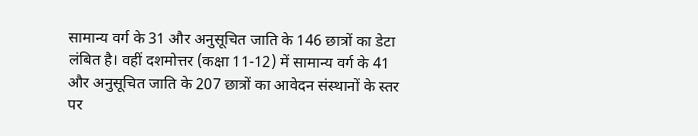सामान्य वर्ग के 31 और अनुसूचित जाति के 146 छात्रों का डेटा लंबित है। वहीं दशमोत्तर (कक्षा 11-12) में सामान्य वर्ग के 41 और अनुसूचित जाति के 207 छात्रों का आवेदन संस्थानों के स्तर पर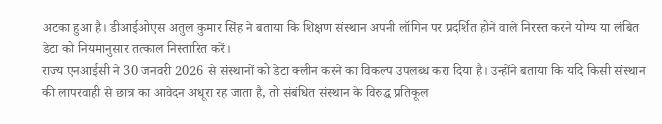अटका हुआ है। डीआईओएस अतुल कुमार सिंह ने बताया कि शिक्षण संस्थान अपनी लॉगिन पर प्रदर्शित होने वाले निरस्त करने योग्य या लंबित डेटा को नियमानुसार तत्काल निस्तारित करें।
राज्य एनआईसी ने 30 जनवरी 2026 से संस्थानों को डेटा क्लीन करने का विकल्प उपलब्ध करा दिया है। उन्होंने बताया कि यदि किसी संस्थान की लापरवाही से छात्र का आवेदन अधूरा रह जाता है, तो संबंधित संस्थान के विरुद्ध प्रतिकूल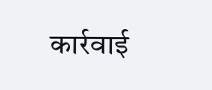कार्रवाई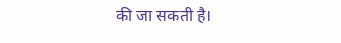की जा सकती है।